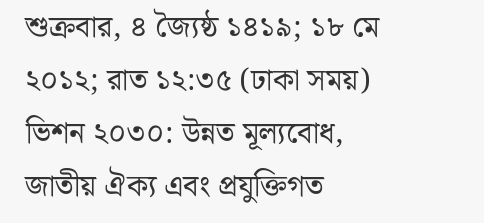শুক্রবার, ৪ জ্যৈষ্ঠ ১৪১৯; ১৮ মে ২০১২; রাত ১২:৩৫ (ঢাকা সময়)
ভিশন ২০৩০: উন্নত মূল্যবোধ, জাতীয় ঐক্য এবং প্রযুক্তিগত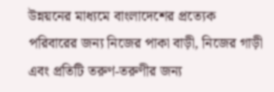উন্নয়নের মাধ্যমে বাংলাদেশের প্রত্যেক পরিবারের জন্য নিজের পাকা বাড়ী, নিজের গাড়ী এবং প্রতিটি তরুণ-তরুণীর জন্য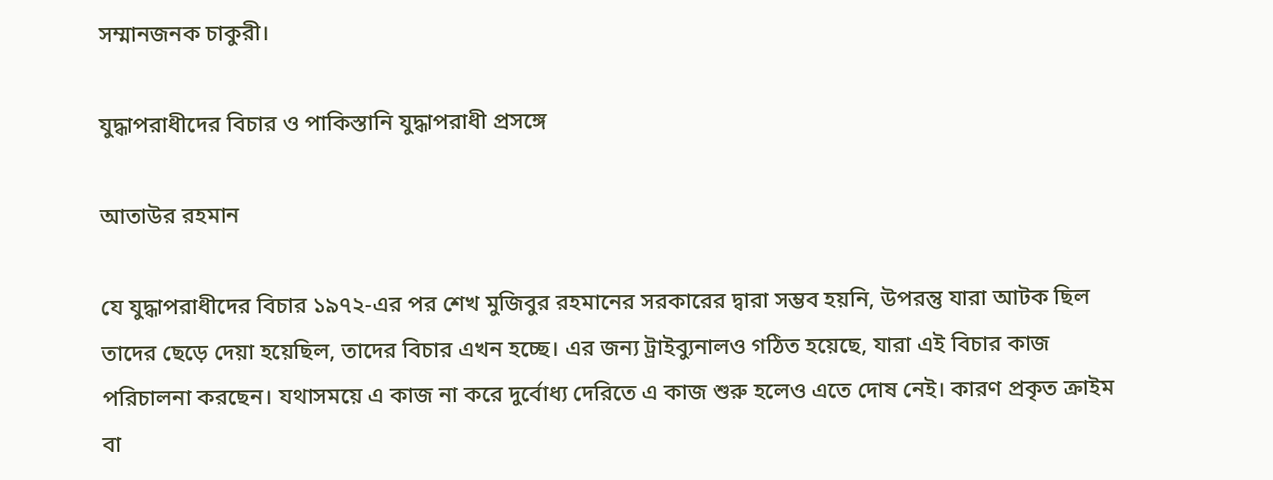সম্মানজনক চাকুরী।

যুদ্ধাপরাধীদের বিচার ও পাকিস্তানি যুদ্ধাপরাধী প্রসঙ্গে

আতাউর রহমান

যে যুদ্ধাপরাধীদের বিচার ১৯৭২-এর পর শেখ মুজিবুর রহমানের সরকারের দ্বারা সম্ভব হয়নি, উপরন্তু যারা আটক ছিল তাদের ছেড়ে দেয়া হয়েছিল, তাদের বিচার এখন হচ্ছে। এর জন্য ট্রাইব্যুনালও গঠিত হয়েছে, যারা এই বিচার কাজ পরিচালনা করছেন। যথাসময়ে এ কাজ না করে দুর্বোধ্য দেরিতে এ কাজ শুরু হলেও এতে দোষ নেই। কারণ প্রকৃত ক্রাইম বা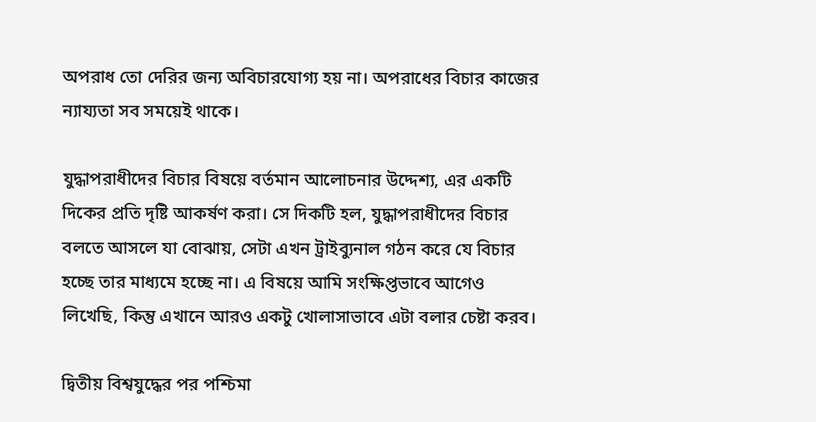অপরাধ তো দেরির জন্য অবিচারযোগ্য হয় না। অপরাধের বিচার কাজের ন্যায্যতা সব সময়েই থাকে।

যুদ্ধাপরাধীদের বিচার বিষয়ে বর্তমান আলোচনার উদ্দেশ্য, এর একটি দিকের প্রতি দৃষ্টি আকর্ষণ করা। সে দিকটি হল, যুদ্ধাপরাধীদের বিচার বলতে আসলে যা বোঝায়, সেটা এখন ট্রাইব্যুনাল গঠন করে যে বিচার হচ্ছে তার মাধ্যমে হচ্ছে না। এ বিষয়ে আমি সংক্ষিপ্তভাবে আগেও লিখেছি, কিন্তু এখানে আরও একটু খোলাসাভাবে এটা বলার চেষ্টা করব।

দ্বিতীয় বিশ্বযুদ্ধের পর পশ্চিমা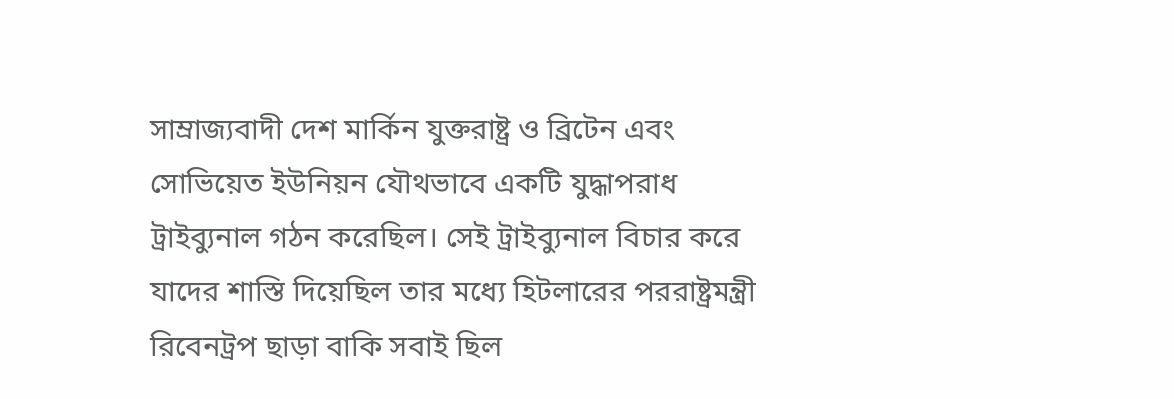সাম্রাজ্যবাদী দেশ মার্কিন যুক্তরাষ্ট্র ও ব্রিটেন এবং সোভিয়েত ইউনিয়ন যৌথভাবে একটি যুদ্ধাপরাধ ট্রাইব্যুনাল গঠন করেছিল। সেই ট্রাইব্যুনাল বিচার করে যাদের শাস্তি দিয়েছিল তার মধ্যে হিটলারের পররাষ্ট্রমন্ত্রী রিবেনট্রপ ছাড়া বাকি সবাই ছিল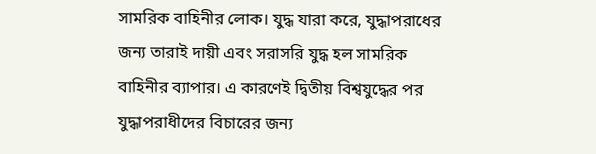সামরিক বাহিনীর লোক। যুদ্ধ যারা করে, যুদ্ধাপরাধের জন্য তারাই দায়ী এবং সরাসরি যুদ্ধ হল সামরিক বাহিনীর ব্যাপার। এ কারণেই দ্বিতীয় বিশ্বযুদ্ধের পর যুদ্ধাপরাধীদের বিচারের জন্য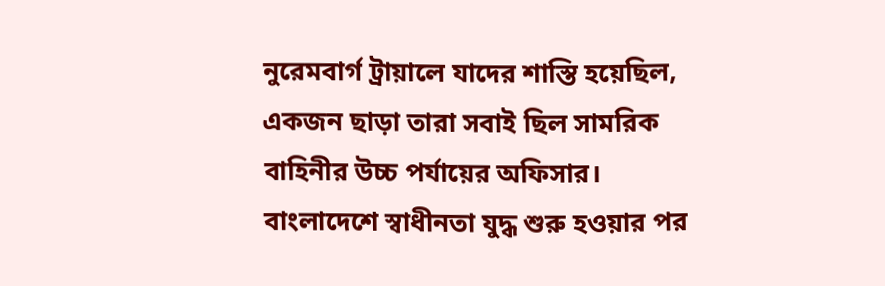নুরেমবার্গ ট্রায়ালে যাদের শাস্তি হয়েছিল, একজন ছাড়া তারা সবাই ছিল সামরিক বাহিনীর উচ্চ পর্যায়ের অফিসার।
বাংলাদেশে স্বাধীনতা যুদ্ধ শুরু হওয়ার পর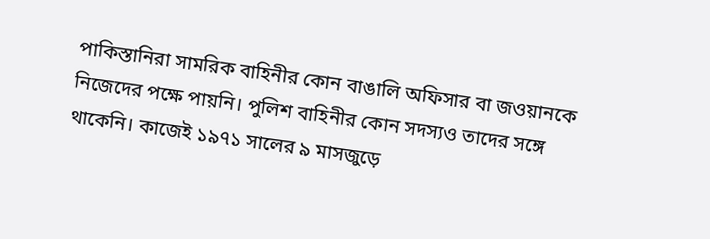পাকিস্তানিরা সামরিক বাহিনীর কোন বাঙালি অফিসার বা জওয়ানকে নিজেদের পক্ষে পায়নি। পুলিশ বাহিনীর কোন সদস্যও তাদের সঙ্গে থাকেনি। কাজেই ১৯৭১ সালের ৯ মাসজুড়ে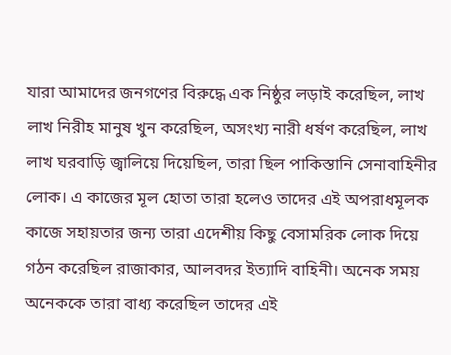যারা আমাদের জনগণের বিরুদ্ধে এক নিষ্ঠুর লড়াই করেছিল, লাখ লাখ নিরীহ মানুষ খুন করেছিল, অসংখ্য নারী ধর্ষণ করেছিল, লাখ লাখ ঘরবাড়ি জ্বালিয়ে দিয়েছিল, তারা ছিল পাকিস্তানি সেনাবাহিনীর লোক। এ কাজের মূল হোতা তারা হলেও তাদের এই অপরাধমূলক কাজে সহায়তার জন্য তারা এদেশীয় কিছু বেসামরিক লোক দিয়ে গঠন করেছিল রাজাকার, আলবদর ইত্যাদি বাহিনী। অনেক সময় অনেককে তারা বাধ্য করেছিল তাদের এই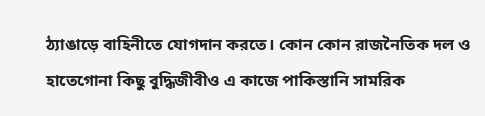ঠ্যাঙাড়ে বাহিনীতে যোগদান করতে। কোন কোন রাজনৈতিক দল ও হাতেগোনা কিছু বুদ্ধিজীবীও এ কাজে পাকিস্তানি সামরিক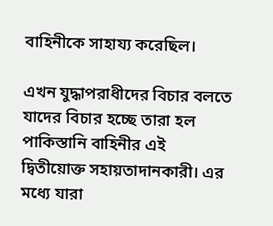বাহিনীকে সাহায্য করেছিল।

এখন যুদ্ধাপরাধীদের বিচার বলতে যাদের বিচার হচ্ছে তারা হল পাকিস্তানি বাহিনীর এই দ্বিতীয়োক্ত সহায়তাদানকারী। এর মধ্যে যারা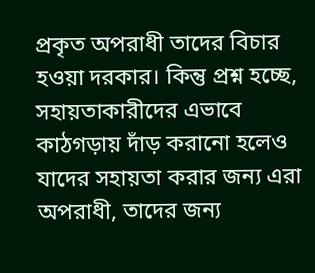প্রকৃত অপরাধী তাদের বিচার হওয়া দরকার। কিন্তু প্রশ্ন হচ্ছে, সহায়তাকারীদের এভাবে কাঠগড়ায় দাঁড় করানো হলেও যাদের সহায়তা করার জন্য এরা অপরাধী, তাদের জন্য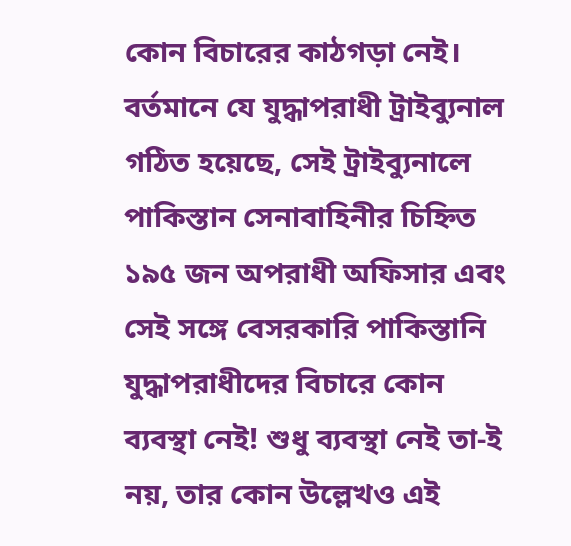কোন বিচারের কাঠগড়া নেই। বর্তমানে যে যুদ্ধাপরাধী ট্রাইব্যুনাল গঠিত হয়েছে, সেই ট্রাইব্যুনালে পাকিস্তান সেনাবাহিনীর চিহ্নিত ১৯৫ জন অপরাধী অফিসার এবং সেই সঙ্গে বেসরকারি পাকিস্তানি যুদ্ধাপরাধীদের বিচারে কোন ব্যবস্থা নেই! শুধু ব্যবস্থা নেই তা-ই নয়, তার কোন উল্লেখও এই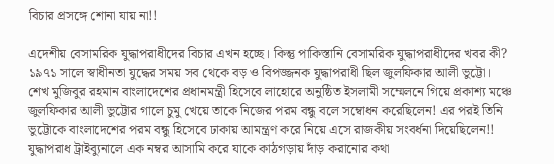বিচার প্রসঙ্গে শোনা যায় না!!

এদেশীয় বেসামরিক যুদ্ধাপরাধীদের বিচার এখন হচ্ছে। কিন্তু পাকিস্তানি বেসামরিক যুদ্ধাপরাধীদের খবর কী? ১৯৭১ সালে স্বাধীনতা যুদ্ধের সময় সব থেকে বড় ও বিপজ্জনক যুদ্ধাপরাধী ছিল জুলফিকার আলী ভুট্টো। শেখ মুজিবুর রহমান বাংলাদেশের প্রধানমন্ত্রী হিসেবে লাহোরে অনুষ্ঠিত ইসলামী সম্মেলনে গিয়ে প্রকাশ্য মঞ্চে জুলফিকার আলী ভুট্টোর গালে চুমু খেয়ে তাকে নিজের পরম বন্ধু বলে সম্বোধন করেছিলেন! এর পরই তিনি ভুট্টোকে বাংলাদেশের পরম বন্ধু হিসেবে ঢাকায় আমন্ত্রণ করে নিয়ে এসে রাজকীয় সংবর্ধনা দিয়েছিলেন!! যুদ্ধাপরাধ ট্রাইব্যুনালে এক নম্বর আসামি করে যাকে কাঠগড়ায় দাঁড় করানোর কথা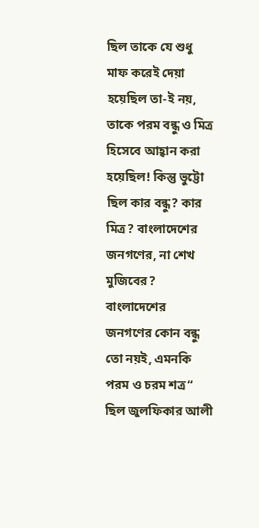ছিল তাকে যে শুধু মাফ করেই দেয়া হয়েছিল তা-ই নয়, তাকে পরম বন্ধু ও মিত্র হিসেবে আহ্বান করা হয়েছিল! কিন্তু ভুট্টো ছিল কার বন্ধু? কার মিত্র? বাংলাদেশের জনগণের, না শেখ মুজিবের? বাংলাদেশের জনগণের কোন বন্ধু তো নয়ই, এমনকি পরম ও চরম শত্র“ ছিল জুলফিকার আলী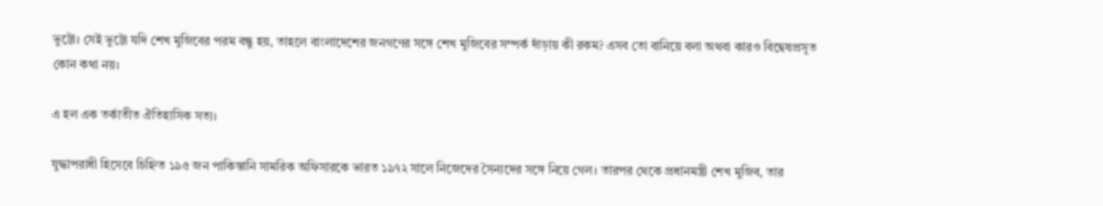ভুট্টো। সেই ভুট্টো যদি শেখ মুজিবের পরম বন্ধু হয়, তাহলে বাংলাদেশের জনগণের সঙ্গে শেখ মুজিবের সম্পর্ক দাঁড়ায় কী রকম? এসব তো বানিয়ে বলা অথবা কারও বিদ্বেষপ্রসূত কোন কথা নয়।

এ হল এক তর্কাতীত ঐতিহাসিক সত্য।

যুদ্ধাপরাধী হিসেবে চিহ্নিত ১৯৫ জন পাকিস্তানি সামরিক অফিসারকে ভারত ১৯৭২ সালে নিজেদের সৈন্যদের সঙ্গে নিয়ে গেল। তারপর থেকে প্রধানমন্ত্রী শেখ মুজিব, তার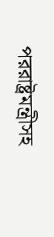পররাষ্ট্রমন্ত্রীসহ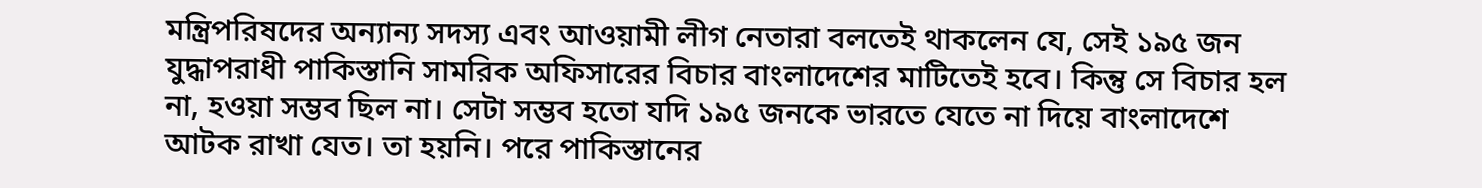মন্ত্রিপরিষদের অন্যান্য সদস্য এবং আওয়ামী লীগ নেতারা বলতেই থাকলেন যে, সেই ১৯৫ জন যুদ্ধাপরাধী পাকিস্তানি সামরিক অফিসারের বিচার বাংলাদেশের মাটিতেই হবে। কিন্তু সে বিচার হল না, হওয়া সম্ভব ছিল না। সেটা সম্ভব হতো যদি ১৯৫ জনকে ভারতে যেতে না দিয়ে বাংলাদেশে আটক রাখা যেত। তা হয়নি। পরে পাকিস্তানের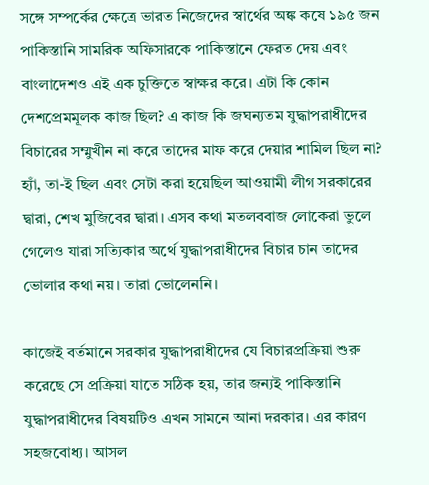সঙ্গে সম্পর্কের ক্ষেত্রে ভারত নিজেদের স্বার্থের অঙ্ক কষে ১৯৫ জন পাকিস্তানি সামরিক অফিসারকে পাকিস্তানে ফেরত দেয় এবং বাংলাদেশও এই এক চুক্তিতে স্বাক্ষর করে। এটা কি কোন দেশপ্রেমমূলক কাজ ছিল? এ কাজ কি জঘন্যতম যুদ্ধাপরাধীদের বিচারের সম্মুখীন না করে তাদের মাফ করে দেয়ার শামিল ছিল না? হ্যাঁ, তা-ই ছিল এবং সেটা করা হয়েছিল আওয়ামী লীগ সরকারের দ্বারা, শেখ মুজিবের দ্বারা। এসব কথা মতলববাজ লোকেরা ভুলে গেলেও যারা সত্যিকার অর্থে যুদ্ধাপরাধীদের বিচার চান তাদের ভোলার কথা নয়। তারা ভোলেননি।

কাজেই বর্তমানে সরকার যুদ্ধাপরাধীদের যে বিচারপ্রক্রিয়া শুরু করেছে সে প্রক্রিয়া যাতে সঠিক হয়, তার জন্যই পাকিস্তানি যুদ্ধাপরাধীদের বিষয়টিও এখন সামনে আনা দরকার। এর কারণ সহজবোধ্য। আসল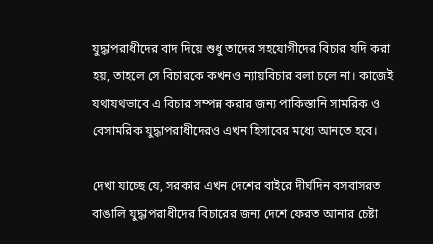যুদ্ধাপরাধীদের বাদ দিয়ে শুধু তাদের সহযোগীদের বিচার যদি করা হয়, তাহলে সে বিচারকে কখনও ন্যায়বিচার বলা চলে না। কাজেই যথাযথভাবে এ বিচার সম্পন্ন করার জন্য পাকিস্তানি সামরিক ও বেসামরিক যুদ্ধাপরাধীদেরও এখন হিসাবের মধ্যে আনতে হবে।

দেখা যাচ্ছে যে, সরকার এখন দেশের বাইরে দীর্ঘদিন বসবাসরত বাঙালি যুদ্ধাপরাধীদের বিচারের জন্য দেশে ফেরত আনার চেষ্টা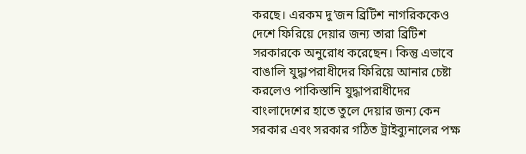করছে। এরকম দু’জন ব্রিটিশ নাগরিককেও দেশে ফিরিয়ে দেয়ার জন্য তারা ব্রিটিশ সরকারকে অনুরোধ করেছেন। কিন্তু এভাবে বাঙালি যুদ্ধাপরাধীদের ফিরিয়ে আনার চেষ্টা করলেও পাকিস্তানি যুদ্ধাপরাধীদের বাংলাদেশের হাতে তুলে দেয়ার জন্য কেন সরকার এবং সরকার গঠিত ট্রাইব্যুনালের পক্ষ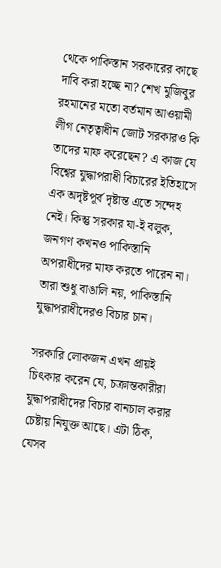থেকে পাকিস্তান সরকারের কাছে দাবি করা হচ্ছে না? শেখ মুজিবুর রহমানের মতো বর্তমান আওয়ামী লীগ নেতৃত্বাধীন জোট সরকারও কি তাদের মাফ করেছেন? এ কাজ যে বিশ্বের যুদ্ধাপরাধী বিচারের ইতিহাসে এক অদৃষ্টপূর্ব দৃষ্টান্ত এতে সন্দেহ নেই। কিন্তু সরকার যা-ই বলুক, জনগণ কখনও পাকিস্তানি অপরাধীদের মাফ করতে পারেন না। তারা শুধু বাঙালি নয়, পাকিস্তানি যুদ্ধাপরাধীদেরও বিচার চান।

সরকারি লোকজন এখন প্রায়ই চিৎকার করেন যে, চক্রান্তকারীরা যুদ্ধাপরাধীদের বিচার বানচাল করার চেষ্টায় নিযুক্ত আছে। এটা ঠিক, যেসব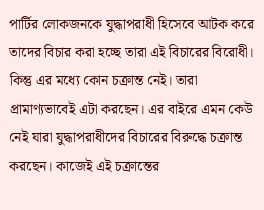পার্টির লোকজনকে যুদ্ধাপরাধী হিসেবে আটক করে তাদের বিচার করা হচ্ছে তারা এই বিচারের বিরোধী। কিন্তু এর মধ্যে কোন চক্রান্ত নেই। তারা প্রামাণ্যভাবেই এটা করছেন। এর বাইরে এমন কেউ নেই যারা যুদ্ধাপরাধীদের বিচারের বিরুদ্ধে চক্রান্ত করছেন। কাজেই এই চক্রান্তের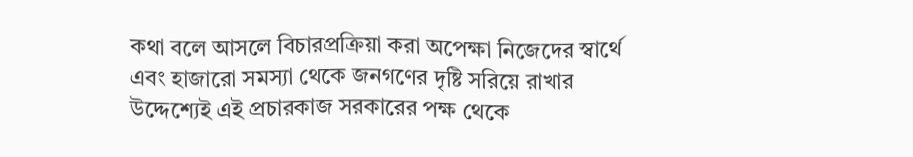কথা বলে আসলে বিচারপ্রক্রিয়া করা অপেক্ষা নিজেদের স্বার্থে এবং হাজারো সমস্যা থেকে জনগণের দৃষ্টি সরিয়ে রাখার উদ্দেশ্যেই এই প্রচারকাজ সরকারের পক্ষ থেকে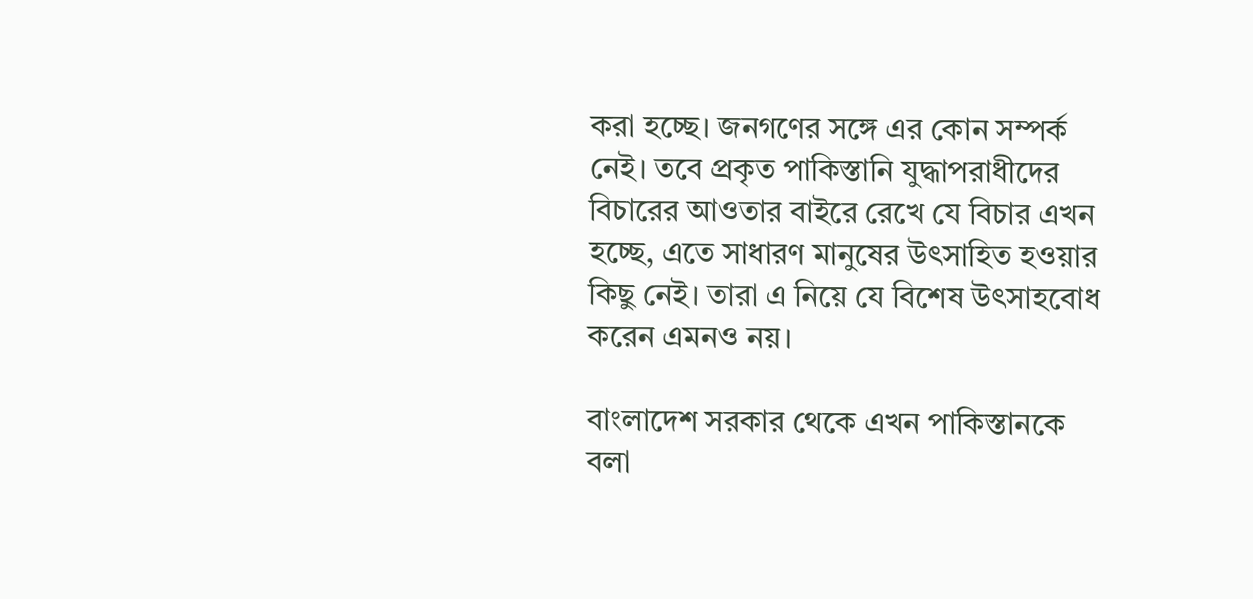করা হচ্ছে। জনগণের সঙ্গে এর কোন সম্পর্ক নেই। তবে প্রকৃত পাকিস্তানি যুদ্ধাপরাধীদের বিচারের আওতার বাইরে রেখে যে বিচার এখন হচ্ছে, এতে সাধারণ মানুষের উৎসাহিত হওয়ার কিছু নেই। তারা এ নিয়ে যে বিশেষ উৎসাহবোধ করেন এমনও নয়।

বাংলাদেশ সরকার থেকে এখন পাকিস্তানকে বলা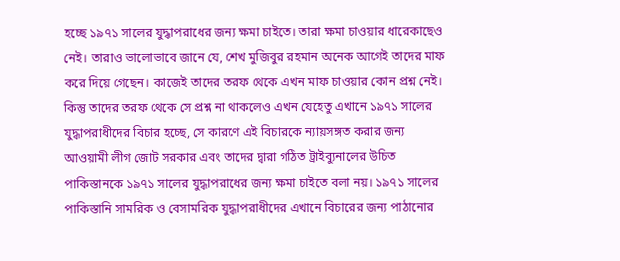হচ্ছে ১৯৭১ সালের যুদ্ধাপরাধের জন্য ক্ষমা চাইতে। তারা ক্ষমা চাওয়ার ধারেকাছেও নেই। তারাও ভালোভাবে জানে যে, শেখ মুজিবুর রহমান অনেক আগেই তাদের মাফ করে দিয়ে গেছেন। কাজেই তাদের তরফ থেকে এখন মাফ চাওয়ার কোন প্রশ্ন নেই। কিন্তু তাদের তরফ থেকে সে প্রশ্ন না থাকলেও এখন যেহেতু এখানে ১৯৭১ সালের যুদ্ধাপরাধীদের বিচার হচ্ছে, সে কারণে এই বিচারকে ন্যায়সঙ্গত করার জন্য আওয়ামী লীগ জোট সরকার এবং তাদের দ্বারা গঠিত ট্রাইব্যুনালের উচিত পাকিস্তানকে ১৯৭১ সালের যুদ্ধাপরাধের জন্য ক্ষমা চাইতে বলা নয়। ১৯৭১ সালের পাকিস্তানি সামরিক ও বেসামরিক যুদ্ধাপরাধীদের এখানে বিচারের জন্য পাঠানোর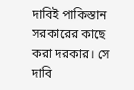দাবিই পাকিস্তান সরকারের কাছে করা দরকার। সে দাবি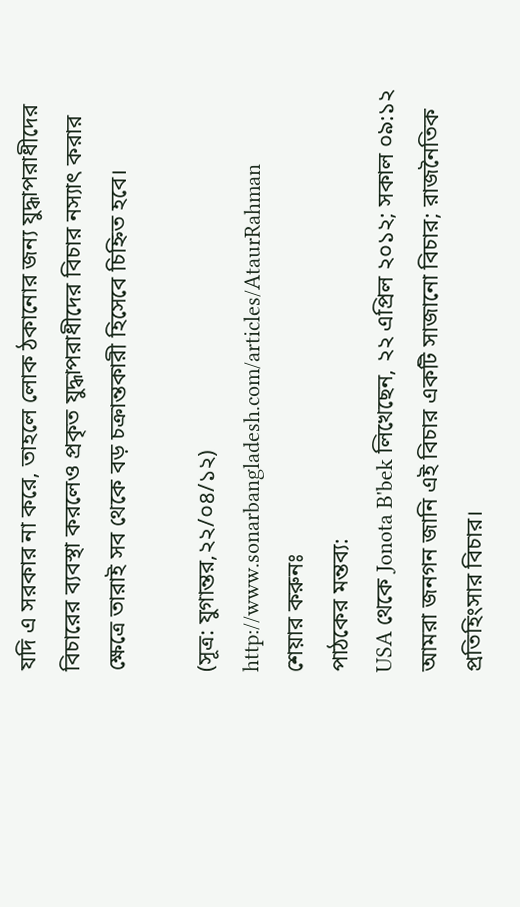যদি এ সরকার না করে, তাহলে লোক ঠকানোর জন্য যুদ্ধাপরাধীদের বিচারের ব্যবস্থা করলেও প্রকৃত যুদ্ধাপরাধীদের বিচার নস্যাৎ করার ক্ষেত্রে তারাই সব থেকে বড় চক্রান্তকারী হিসেবে চিহ্নিত হবে।

(সূত্র: যুগান্তর,২২/০৪/১২)
http://www.sonarbangladesh.com/articles/AtaurRahman
শেয়ার করুনঃ
পাঠকের মন্তব্য:
USA থেকে Jonota B'bek লিখেছেন, ২২ এপ্রিল ২০১২; সকাল ০৯:১২
আমরা জনগন জানি এই বিচার একটি সাজানো বিচার; রাজনৈতিক প্রতিহিংসার বিচার।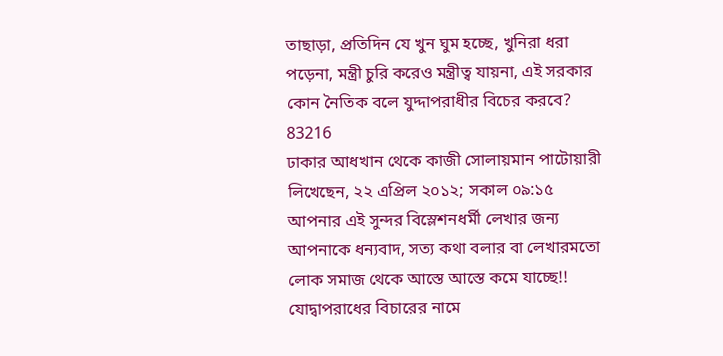তাছাড়া, প্রতিদিন যে খুন ঘুম হচ্ছে, খুনিরা ধরা পড়েনা, মন্ত্রী চুরি করেও মন্ত্রীত্ব যায়না, এই সরকার কোন নৈতিক বলে যুদ্দাপরাধীর বিচের করবে?
83216
ঢাকার আধখান থেকে কাজী সোলায়মান পাটোয়ারী লিখেছেন, ২২ এপ্রিল ২০১২; সকাল ০৯:১৫
আপনার এই সুন্দর বিস্লেশনধর্মী লেখার জন্য আপনাকে ধন্যবাদ, সত্য কথা বলার বা লেখারমতো লোক সমাজ থেকে আস্তে আস্তে কমে যাচ্ছে!! যোদ্বাপরাধের বিচারের নামে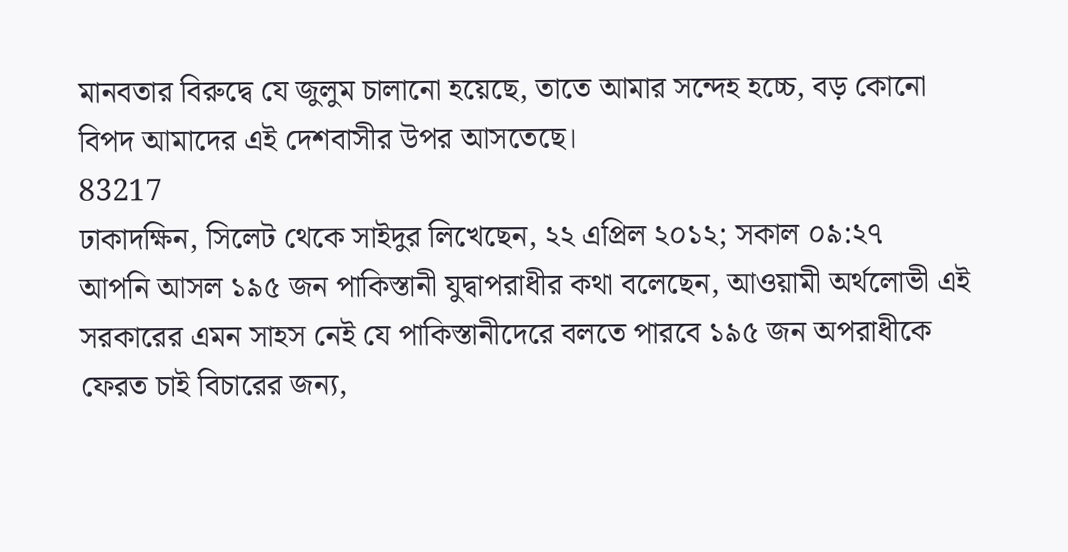মানবতার বিরুদ্বে যে জুলুম চালানো হয়েছে, তাতে আমার সন্দেহ হচ্চে, বড় কোনো বিপদ আমাদের এই দেশবাসীর উপর আসতেছে।
83217
ঢাকাদক্ষিন, সিলেট থেকে সাইদুর লিখেছেন, ২২ এপ্রিল ২০১২; সকাল ০৯:২৭
আপনি আসল ১৯৫ জন পাকিস্তানী যুদ্বাপরাধীর কথা বলেছেন, আওয়ামী অর্থলোভী এই সরকারের এমন সাহস নেই যে পাকিস্তানীদেরে বলতে পারবে ১৯৫ জন অপরাধীকে ফেরত চাই বিচারের জন্য,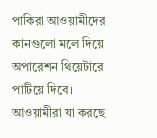পাকিরা আওয়ামীদের কানগুলো মলে দিয়ে অপারেশন থিয়েটারে পাটিয়ে দিবে। আওয়ামীরা যা করছে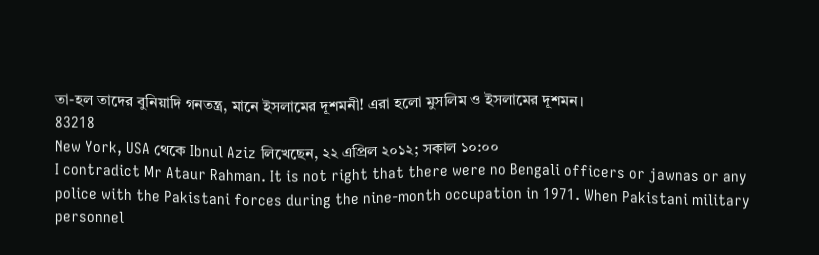তা-হল তাদের বুনিয়াদি গনতন্ত্র, মানে ইসলামের দূশমনী! এরা হলো মুসলিম ও ইসলামের দূশমন।
83218
New York, USA থেকে Ibnul Aziz লিখেছেন, ২২ এপ্রিল ২০১২; সকাল ১০:০০
I contradict Mr Ataur Rahman. It is not right that there were no Bengali officers or jawnas or any police with the Pakistani forces during the nine-month occupation in 1971. When Pakistani military personnel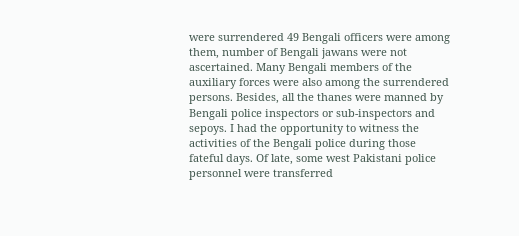were surrendered 49 Bengali officers were among them, number of Bengali jawans were not ascertained. Many Bengali members of the auxiliary forces were also among the surrendered persons. Besides, all the thanes were manned by Bengali police inspectors or sub-inspectors and sepoys. I had the opportunity to witness the activities of the Bengali police during those fateful days. Of late, some west Pakistani police personnel were transferred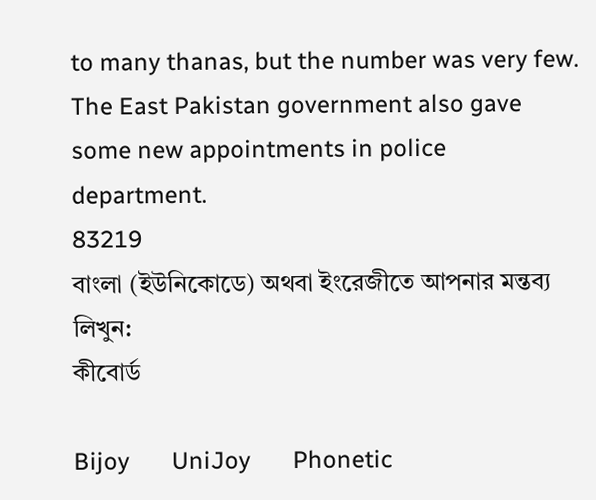to many thanas, but the number was very few. The East Pakistan government also gave some new appointments in police department.
83219
বাংলা (ইউনিকোডে) অথবা ইংরেজীতে আপনার মন্তব্য লিখুন:
কীবোর্ড

Bijoy       UniJoy       Phonetic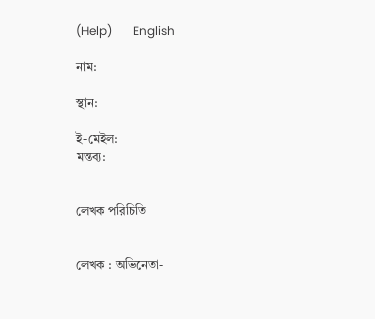(Help)       English

নাম:

স্থান:

ই-মেইল:
মন্তব্য:


লেখক পরিচিতি


লেখক : অভিনেতা-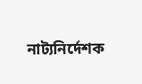নাট্যনির্দেশক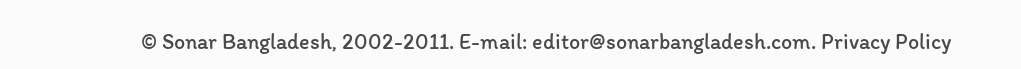© Sonar Bangladesh, 2002-2011. E-mail: editor@sonarbangladesh.com. Privacy Policy